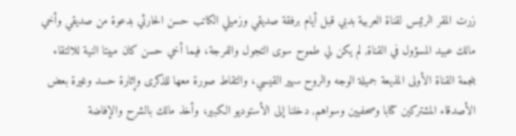زرت المقر الرئيس لقناة العربية بدبي قبل أيام برفقة صديقي وزميلي الكاتب حسن الحارثي بدعوة من صديقي وأخي مالك عبيد المسؤول في القناة, لم يكن لي طموح سوى التجول والفرجة، فيما أخي حسن كان مبيتا النية للالتقاء بنجمة القناة الأولى المذيعة جميلة الوجه والروح سهير القيسي، والتقاط صورة معها للذكرى وإثارة حسد وغيرة بعض الأصدقاء المشتركين كتابا وصحفيين وسواهم, دخلنا إلى الأستوديو الكبير، وأخذ مالك بالشرح والإفاضة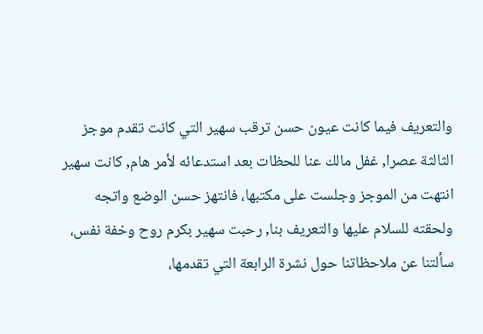والتعريف فيما كانت عيون حسن ترقب سهير التي كانت تقدم موجز الثالثة عصرا, غفل مالك عنا للحظات بعد استدعائه لأمر هام, كانت سهير انتهت من الموجز وجلست على مكتبها، فانتهز حسن الوضع واتجه ولحقته للسلام عليها والتعريف بنا, رحبت سهير بكرم روح وخفة نفس، سألتنا عن ملاحظاتنا حول نشرة الرابعة التي تقدمها،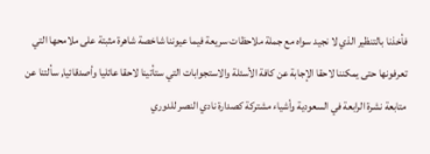فأخذنا بالتنظير الذي لا نجيد سواه مع جملة ملاحظات سريعة فيما عيوننا شاخصة شاهرة مثبتة على ملامحها التي تعرفونها حتى يمكننا لاحقا الإجابة عن كافة الأسئلة والاستجوابات التي ستأتينا لاحقا عائليا وأصدقائيا, سألتنا عن متابعة نشرة الرابعة في السعودية وأشياء مشتركة كصدارة نادي النصر للدوري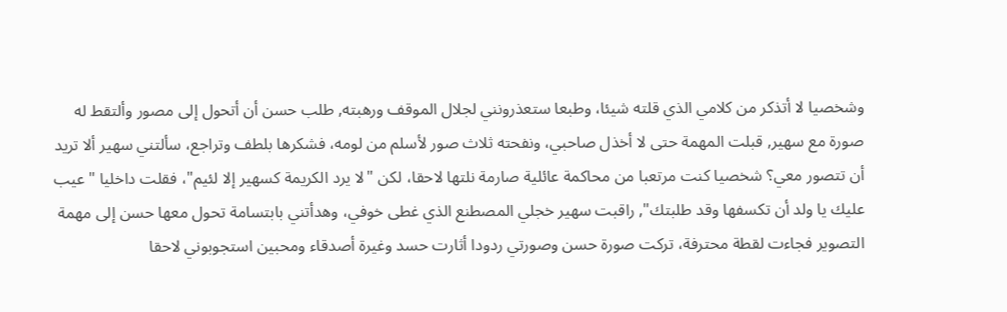وشخصيا لا أتذكر من كلامي الذي قلته شيئا، وطبعا ستعذرونني لجلال الموقف ورهبته, طلب حسن أن أتحول إلى مصور وألتقط له صورة مع سهير, قبلت المهمة حتى لا أخذل صاحبي، ونفحته ثلاث صور لأسلم من لومه، فشكرها بلطف وتراجع، سألتني سهير ألا تريد أن تتصور معي؟ شخصيا كنت مرتعبا من محاكمة عائلية صارمة نلتها لاحقا، لكن "لا يرد الكريمة كسهير إلا لئيم"، فقلت داخليا "عيب عليك يا ولد أن تكسفها وقد طلبتك", راقبت سهير خجلي المصطنع الذي غطى خوفي، وهدأتني بابتسامة تحول معها حسن إلى مهمة التصوير فجاءت لقطة محترفة، تركت صورة حسن وصورتي ردودا أثارت حسد وغيرة أصدقاء ومحبين استجوبوني لاحقا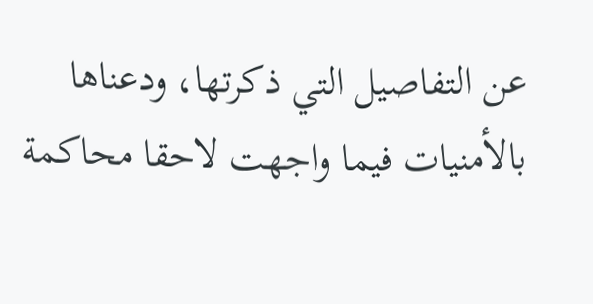عن التفاصيل التي ذكرتها، ودعناها بالأمنيات فيما واجهت لاحقا محاكمة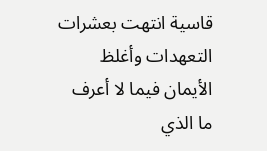قاسية انتهت بعشرات التعهدات وأغلظ الأيمان فيما لا أعرف ما الذي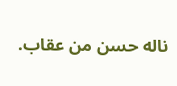ناله حسن من عقاب.